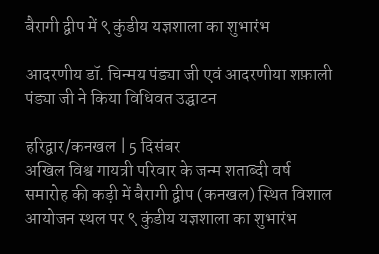बैरागी द्वीप में ९ कुंडीय यज्ञशाला का शुभारंभ

आदरणीय डॉ. चिन्मय पंड्या जी एवं आदरणीया शफ़ाली पंड्या जी ने किया विधिवत उद्घाटन

हरिद्वार/कनखल | 5 दिसंबर
अखिल विश्व गायत्री परिवार के जन्म शताब्दी वर्ष समारोह की कड़ी में बैरागी द्वीप (कनखल) स्थित विशाल आयोजन स्थल पर ९ कुंडीय यज्ञशाला का शुभारंभ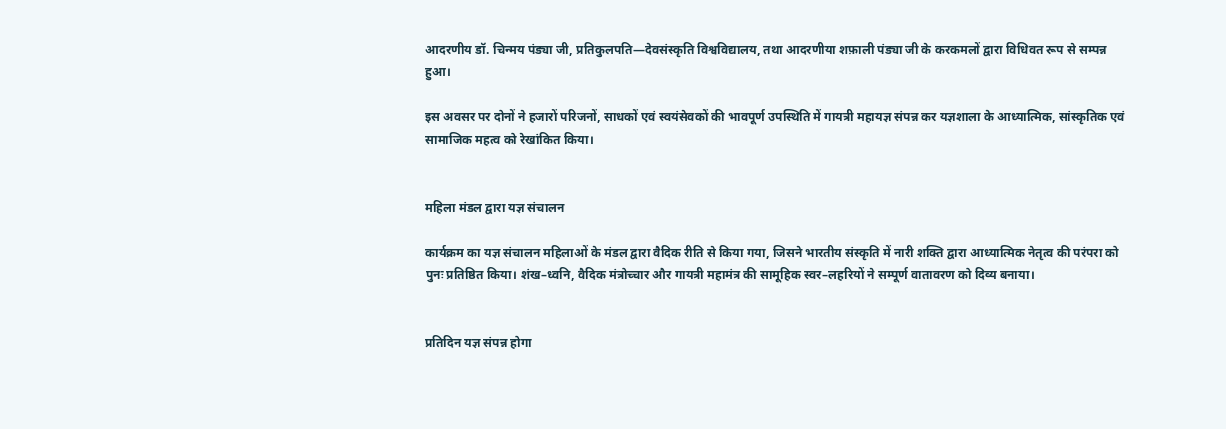आदरणीय डॉ. चिन्मय पंड्या जी, प्रतिकुलपति—देवसंस्कृति विश्वविद्यालय, तथा आदरणीया शफ़ाली पंड्या जी के करकमलों द्वारा विधिवत रूप से सम्पन्न हुआ।

इस अवसर पर दोनों ने हजारों परिजनों, साधकों एवं स्वयंसेवकों की भावपूर्ण उपस्थिति में गायत्री महायज्ञ संपन्न कर यज्ञशाला के आध्यात्मिक, सांस्कृतिक एवं सामाजिक महत्व को रेखांकित किया।


महिला मंडल द्वारा यज्ञ संचालन

कार्यक्रम का यज्ञ संचालन महिलाओं के मंडल द्वारा वैदिक रीति से किया गया, जिसने भारतीय संस्कृति में नारी शक्ति द्वारा आध्यात्मिक नेतृत्व की परंपरा को पुनः प्रतिष्ठित किया। शंख–ध्वनि, वैदिक मंत्रोच्चार और गायत्री महामंत्र की सामूहिक स्वर–लहरियों ने सम्पूर्ण वातावरण को दिव्य बनाया।


प्रतिदिन यज्ञ संपन्न होगा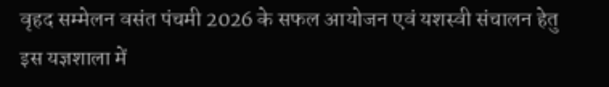वृहद सम्मेलन वसंत पंचमी 2026 के सफल आयोजन एवं यशस्वी संचालन हेतु
इस यज्ञशाला में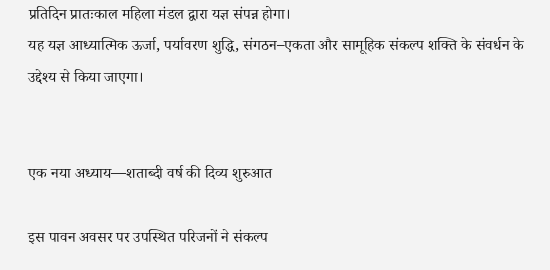प्रतिदिन प्रातःकाल महिला मंडल द्वारा यज्ञ संपन्न होगा।
यह यज्ञ आध्यात्मिक ऊर्जा, पर्यावरण शुद्धि, संगठन–एकता और सामूहिक संकल्प शक्ति के संवर्धन के उद्देश्य से किया जाएगा।


एक नया अध्याय—शताब्दी वर्ष की दिव्य शुरुआत

इस पावन अवसर पर उपस्थित परिजनों ने संकल्प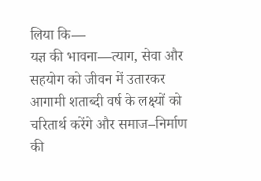लिया कि—
यज्ञ की भावना—त्याग, सेवा और सहयोग को जीवन में उतारकर
आगामी शताब्दी वर्ष के लक्ष्यों को चरितार्थ करेंगे और समाज–निर्माण की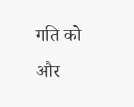गति को और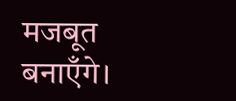मजबूत बनाएँगे।